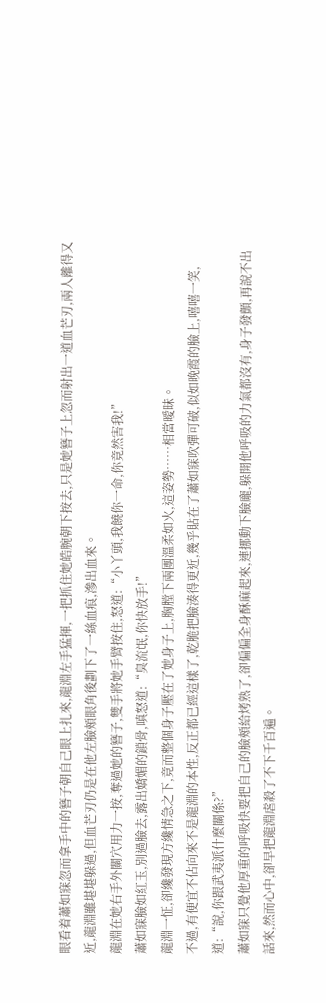眼看着蕭如寐忽而拿手中的簪子朝自己眼上扎來,龍淵左手猛揮,一把抓住她皓腕朝下按去,只是她簪子上忽而射出一道血芒刃,兩人離得又近,龍淵雖堪堪躲過,但血芒刃仍是在他左臉頰眼角後劃下了一絲血痕,滲出血來。
龍淵在她右手外關穴用力一按,奪過她的簪子,雙手將她手臂按住,怒道:“小丫頭,我饒你一命,你竟然害我!”
蕭如寐臉如紅玉,別過臉去,露出嬌媚的鎖骨,嗔怒道:“臭流氓,你快放手!”
龍淵一怔,卻纔發現方纔情急之下,竟而整個身子壓在了她身子上,胸膛下兩團溫柔如火,這姿勢……相當曖昧。
不過,有便宜不佔向來不是龍淵的本性,反正都已經這樣了,乾脆把臉湊得更近,幾乎貼在了蕭如寐吹彈可破,似如晚霞的臉上,嘻嘻一笑,道:“說,你跟武夷派什麼關係?”
蕭如寐只覺他厚重的呼吸快要把自己的臉頰給烤熟了,卻偏偏全身酥麻起來,連挪動下臉龐,躲開他呼吸的力氣都沒有,身子發顫,再說不出話來,然而心中,卻早把龍淵虐殺了不下千百遍。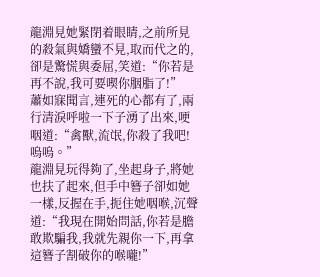龍淵見她緊閉着眼睛,之前所見的殺氣與嬌蠻不見,取而代之的,卻是驚慌與委屈,笑道:“你若是再不說,我可要喫你胭脂了!”
蕭如寐聞言,連死的心都有了,兩行清淚呼啦一下子湧了出來,哽咽道:“禽獸,流氓,你殺了我吧!嗚嗚。”
龍淵見玩得夠了,坐起身子,將她也扶了起來,但手中簪子卻如她一樣,反握在手,扼住她咽喉,沉聲道:“我現在開始問話,你若是膽敢欺騙我,我就先親你一下,再拿這簪子割破你的喉嚨!”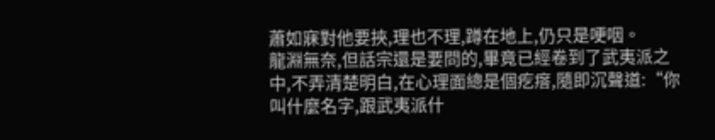蕭如寐對他要挾,理也不理,蹲在地上,仍只是哽咽。
龍淵無奈,但話宗還是要問的,畢竟已經卷到了武夷派之中,不弄清楚明白,在心理面總是個疙瘩,隨即沉聲道:“你叫什麼名字,跟武夷派什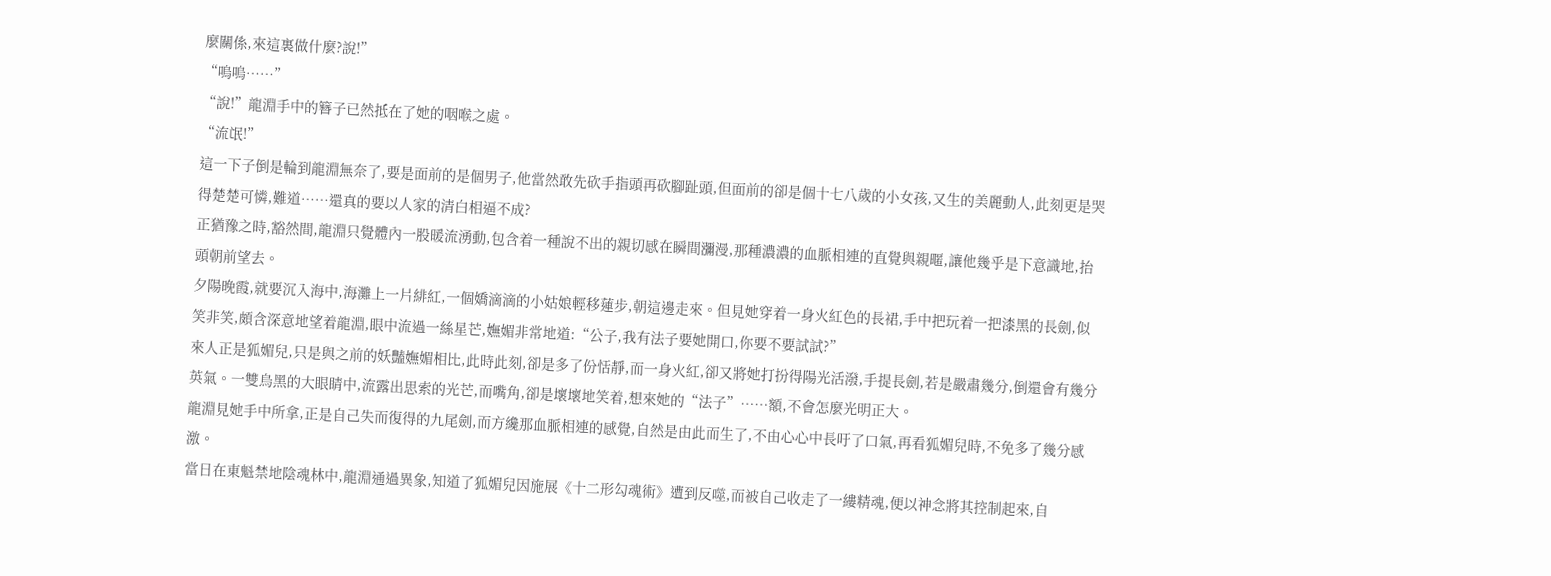麼關係,來這裏做什麼?說!”
“嗚嗚……”
“說!”龍淵手中的簪子已然抵在了她的咽喉之處。
“流氓!”
這一下子倒是輪到龍淵無奈了,要是面前的是個男子,他當然敢先砍手指頭再砍腳趾頭,但面前的卻是個十七八歲的小女孩,又生的美麗動人,此刻更是哭得楚楚可憐,難道……還真的要以人家的清白相逼不成?
正猶豫之時,豁然間,龍淵只覺體內一股暖流湧動,包含着一種說不出的親切感在瞬間瀰漫,那種濃濃的血脈相連的直覺與親暱,讓他幾乎是下意識地,抬頭朝前望去。
夕陽晚霞,就要沉入海中,海灘上一片緋紅,一個嬌滴滴的小姑娘輕移蓮步,朝這邊走來。但見她穿着一身火紅色的長裙,手中把玩着一把漆黑的長劍,似笑非笑,頗含深意地望着龍淵,眼中流過一絲星芒,嫵媚非常地道:“公子,我有法子要她開口,你要不要試試?”
來人正是狐媚兒,只是與之前的妖豔嫵媚相比,此時此刻,卻是多了份恬靜,而一身火紅,卻又將她打扮得陽光活潑,手提長劍,若是嚴肅幾分,倒還會有幾分英氣。一雙烏黑的大眼睛中,流露出思索的光芒,而嘴角,卻是壞壞地笑着,想來她的“法子”……額,不會怎麼光明正大。
龍淵見她手中所拿,正是自己失而復得的九尾劍,而方纔那血脈相連的感覺,自然是由此而生了,不由心心中長吁了口氣,再看狐媚兒時,不免多了幾分感激。
當日在東魁禁地陰魂林中,龍淵通過異象,知道了狐媚兒因施展《十二形勾魂術》遭到反噬,而被自己收走了一縷精魂,便以神念將其控制起來,自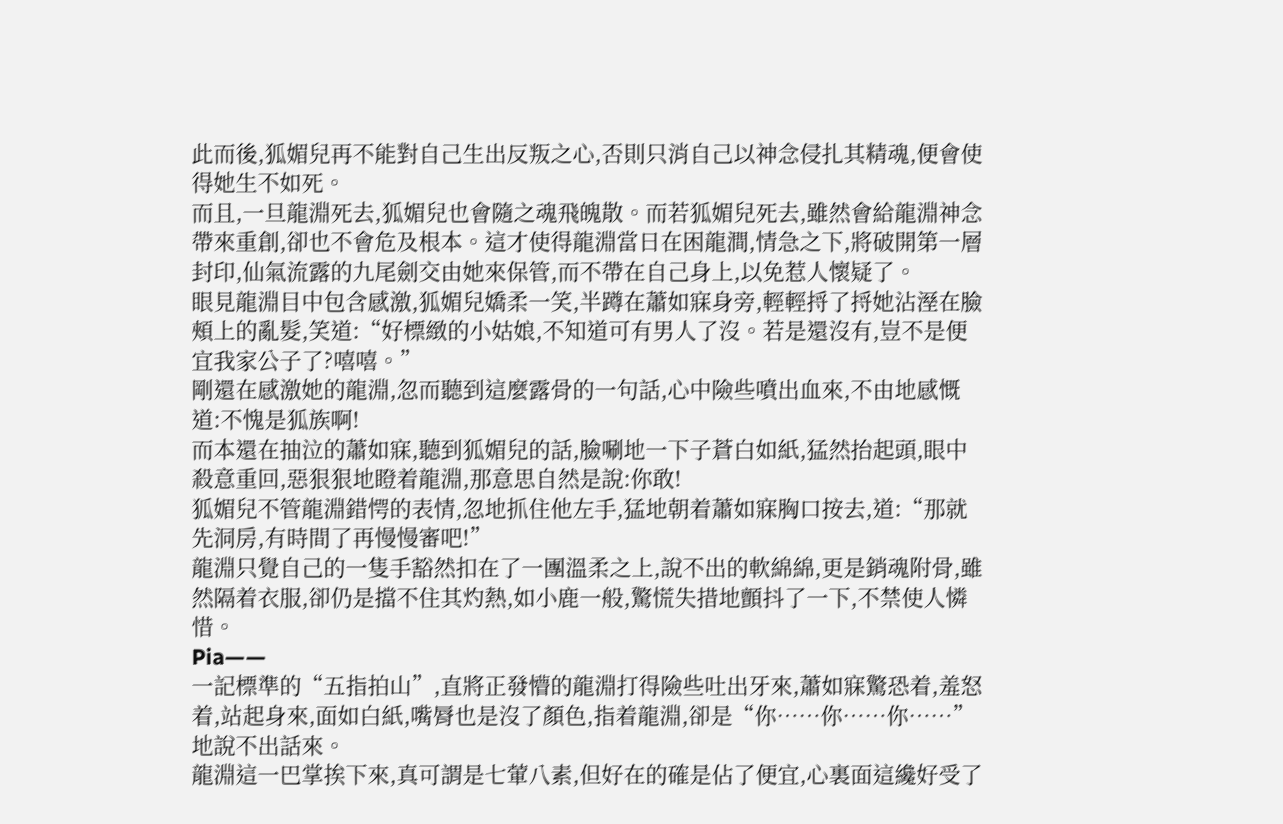此而後,狐媚兒再不能對自己生出反叛之心,否則只消自己以神念侵扎其精魂,便會使得她生不如死。
而且,一旦龍淵死去,狐媚兒也會隨之魂飛魄散。而若狐媚兒死去,雖然會給龍淵神念帶來重創,卻也不會危及根本。這才使得龍淵當日在困龍澗,情急之下,將破開第一層封印,仙氣流露的九尾劍交由她來保管,而不帶在自己身上,以免惹人懷疑了。
眼見龍淵目中包含感激,狐媚兒嬌柔一笑,半蹲在蕭如寐身旁,輕輕捋了捋她沾溼在臉頰上的亂髮,笑道:“好標緻的小姑娘,不知道可有男人了沒。若是還沒有,豈不是便宜我家公子了?嘻嘻。”
剛還在感激她的龍淵,忽而聽到這麼露骨的一句話,心中險些噴出血來,不由地感慨道:不愧是狐族啊!
而本還在抽泣的蕭如寐,聽到狐媚兒的話,臉唰地一下子蒼白如紙,猛然抬起頭,眼中殺意重回,惡狠狠地瞪着龍淵,那意思自然是說:你敢!
狐媚兒不管龍淵錯愕的表情,忽地抓住他左手,猛地朝着蕭如寐胸口按去,道:“那就先洞房,有時間了再慢慢審吧!”
龍淵只覺自己的一隻手豁然扣在了一團溫柔之上,說不出的軟綿綿,更是銷魂附骨,雖然隔着衣服,卻仍是擋不住其灼熱,如小鹿一般,驚慌失措地顫抖了一下,不禁使人憐惜。
Pia——
一記標準的“五指拍山”,直將正發懵的龍淵打得險些吐出牙來,蕭如寐驚恐着,羞怒着,站起身來,面如白紙,嘴脣也是沒了顏色,指着龍淵,卻是“你……你……你……”地說不出話來。
龍淵這一巴掌挨下來,真可謂是七葷八素,但好在的確是佔了便宜,心裏面這纔好受了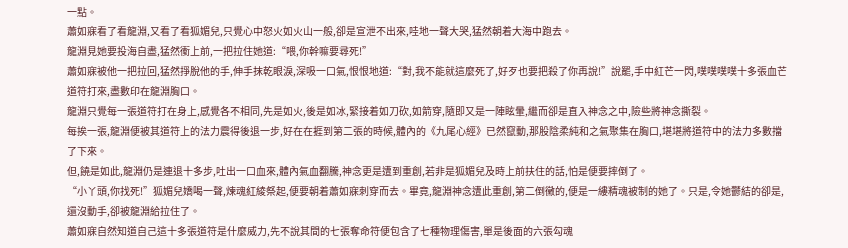一點。
蕭如寐看了看龍淵,又看了看狐媚兒,只覺心中怒火如火山一般,卻是宣泄不出來,哇地一聲大哭,猛然朝着大海中跑去。
龍淵見她要投海自盡,猛然衝上前,一把拉住她道:“喂,你幹嘛要尋死!”
蕭如寐被他一把拉回,猛然掙脫他的手,伸手抹乾眼淚,深吸一口氣,恨恨地道:“對,我不能就這麼死了,好歹也要把殺了你再說!”說罷,手中紅芒一閃,噗噗噗噗十多張血芒道符打來,盡數印在龍淵胸口。
龍淵只覺每一張道符打在身上,感覺各不相同,先是如火,後是如冰,緊接着如刀砍,如箭穿,隨即又是一陣眩暈,繼而卻是直入神念之中,險些將神念撕裂。
每挨一張,龍淵便被其道符上的法力震得後退一步,好在在捱到第二張的時候,體內的《九尾心經》已然竄動,那股陰柔純和之氣聚集在胸口,堪堪將道符中的法力多數擋了下來。
但,饒是如此,龍淵仍是連退十多步,吐出一口血來,體內氣血翻騰,神念更是遭到重創,若非是狐媚兒及時上前扶住的話,怕是便要摔倒了。
“小丫頭,你找死!”狐媚兒嬌喝一聲,煉魂紅綾祭起,便要朝着蕭如寐刺穿而去。畢竟,龍淵神念遭此重創,第二倒黴的,便是一縷精魂被制的她了。只是,令她鬱結的卻是,還沒動手,卻被龍淵給拉住了。
蕭如寐自然知道自己這十多張道符是什麼威力,先不說其間的七張奪命符便包含了七種物理傷害,單是後面的六張勾魂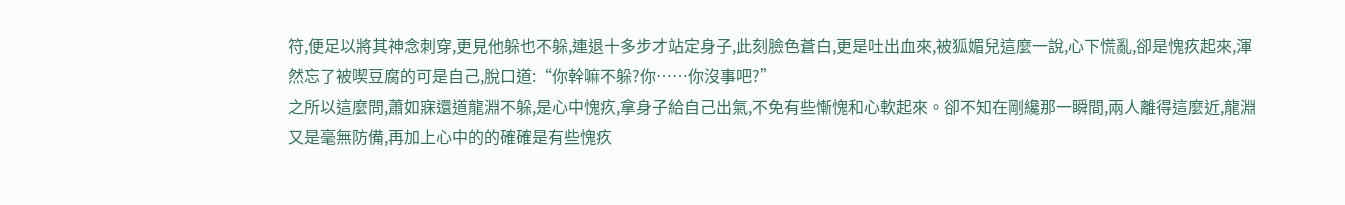符,便足以將其神念刺穿,更見他躲也不躲,連退十多步才站定身子,此刻臉色蒼白,更是吐出血來,被狐媚兒這麼一說,心下慌亂,卻是愧疚起來,渾然忘了被喫豆腐的可是自己,脫口道:“你幹嘛不躲?你……你沒事吧?”
之所以這麼問,蕭如寐還道龍淵不躲,是心中愧疚,拿身子給自己出氣,不免有些慚愧和心軟起來。卻不知在剛纔那一瞬間,兩人離得這麼近,龍淵又是毫無防備,再加上心中的的確確是有些愧疚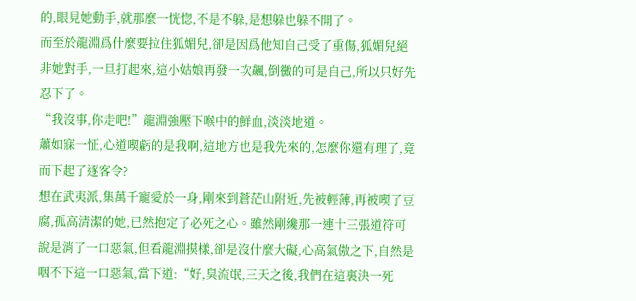的,眼見她動手,就那麼一恍惚,不是不躲,是想躲也躲不開了。
而至於龍淵爲什麼要拉住狐媚兒,卻是因爲他知自己受了重傷,狐媚兒絕非她對手,一旦打起來,這小姑娘再發一次飆,倒黴的可是自己,所以只好先忍下了。
“我沒事,你走吧!”龍淵強壓下喉中的鮮血,淡淡地道。
蕭如寐一怔,心道喫虧的是我啊,這地方也是我先來的,怎麼你還有理了,竟而下起了逐客令?
想在武夷派,集萬千寵愛於一身,剛來到蒼茫山附近,先被輕薄,再被喫了豆腐,孤高清潔的她,已然抱定了必死之心。雖然剛纔那一連十三張道符可說是消了一口惡氣,但看龍淵摸樣,卻是沒什麼大礙,心高氣傲之下,自然是咽不下這一口惡氣,當下道:“好,臭流氓,三天之後,我們在這裏決一死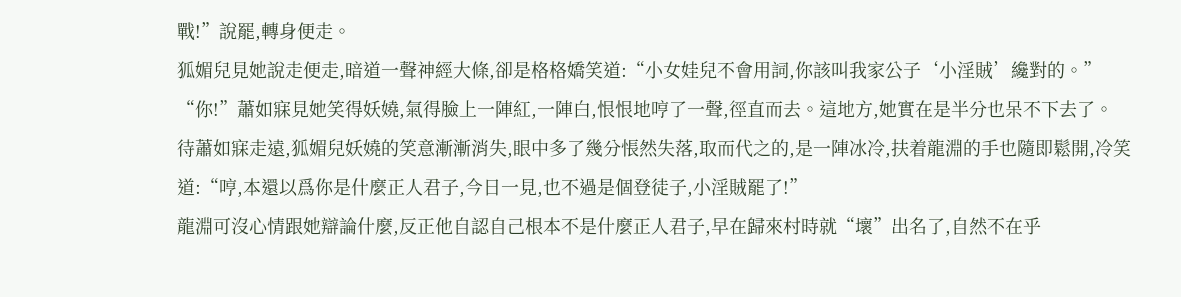戰!”說罷,轉身便走。
狐媚兒見她說走便走,暗道一聲神經大條,卻是格格嬌笑道:“小女娃兒不會用詞,你該叫我家公子‘小淫賊’纔對的。”
“你!”蕭如寐見她笑得妖嬈,氣得臉上一陣紅,一陣白,恨恨地哼了一聲,徑直而去。這地方,她實在是半分也呆不下去了。
待蕭如寐走遠,狐媚兒妖嬈的笑意漸漸消失,眼中多了幾分悵然失落,取而代之的,是一陣冰冷,扶着龍淵的手也隨即鬆開,冷笑道:“哼,本還以爲你是什麼正人君子,今日一見,也不過是個登徒子,小淫賊罷了!”
龍淵可沒心情跟她辯論什麼,反正他自認自己根本不是什麼正人君子,早在歸來村時就“壞”出名了,自然不在乎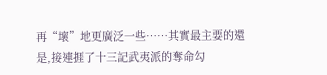再“壞”地更廣泛一些……其實最主要的還是,接連捱了十三記武夷派的奪命勾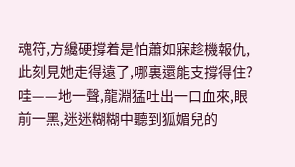魂符,方纔硬撐着是怕蕭如寐趁機報仇,此刻見她走得遠了,哪裏還能支撐得住?
哇——地一聲,龍淵猛吐出一口血來,眼前一黑,迷迷糊糊中聽到狐媚兒的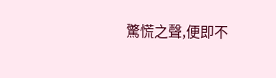驚慌之聲,便即不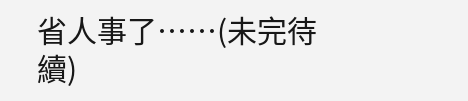省人事了……(未完待續)